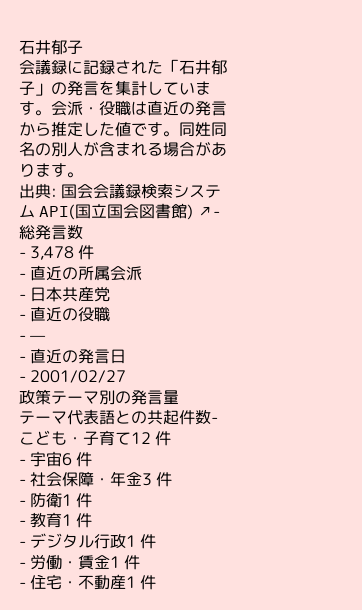石井郁子
会議録に記録された「石井郁子」の発言を集計しています。会派・役職は直近の発言から推定した値です。同姓同名の別人が含まれる場合があります。
出典: 国会会議録検索システム API(国立国会図書館) ↗- 総発言数
- 3,478 件
- 直近の所属会派
- 日本共産党
- 直近の役職
- —
- 直近の発言日
- 2001/02/27
政策テーマ別の発言量
テーマ代表語との共起件数- こども・子育て12 件
- 宇宙6 件
- 社会保障・年金3 件
- 防衛1 件
- 教育1 件
- デジタル行政1 件
- 労働・賃金1 件
- 住宅・不動産1 件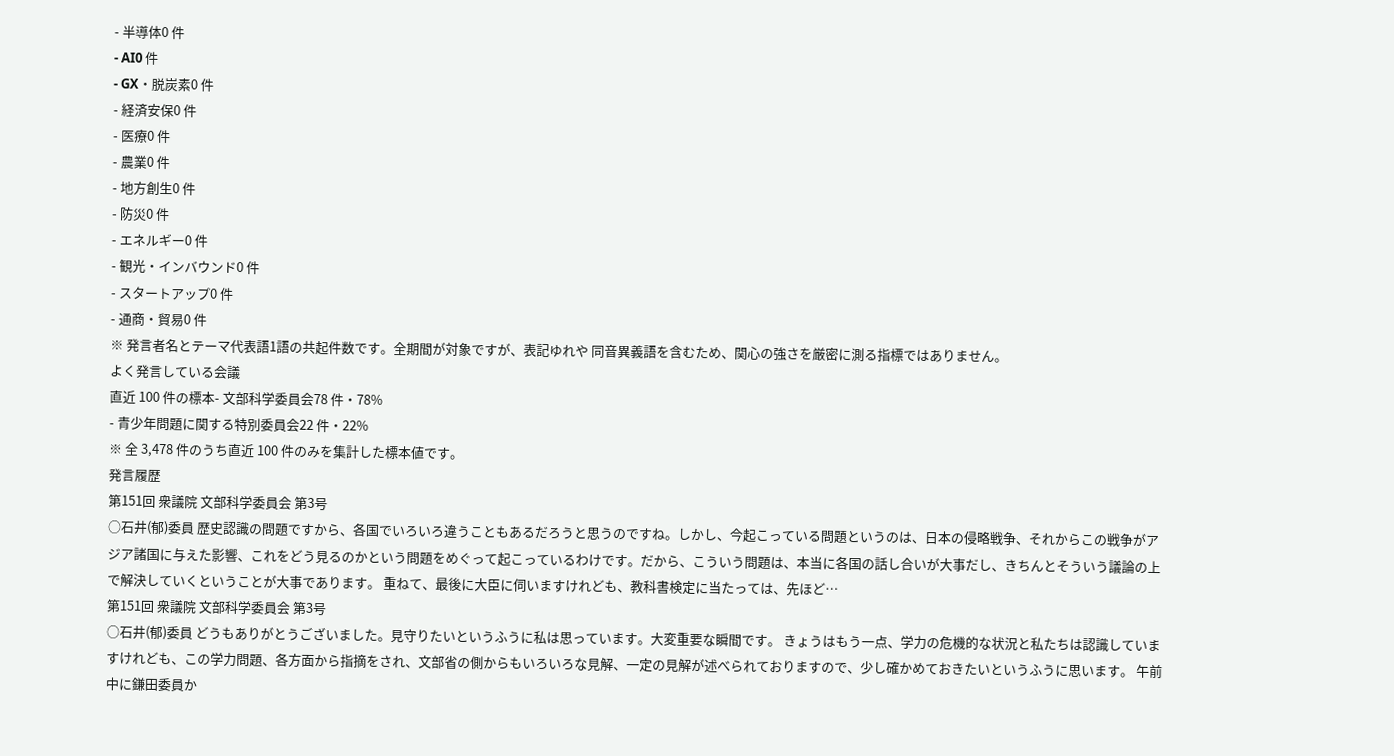- 半導体0 件
- AI0 件
- GX・脱炭素0 件
- 経済安保0 件
- 医療0 件
- 農業0 件
- 地方創生0 件
- 防災0 件
- エネルギー0 件
- 観光・インバウンド0 件
- スタートアップ0 件
- 通商・貿易0 件
※ 発言者名とテーマ代表語1語の共起件数です。全期間が対象ですが、表記ゆれや 同音異義語を含むため、関心の強さを厳密に測る指標ではありません。
よく発言している会議
直近 100 件の標本- 文部科学委員会78 件・78%
- 青少年問題に関する特別委員会22 件・22%
※ 全 3,478 件のうち直近 100 件のみを集計した標本値です。
発言履歴
第151回 衆議院 文部科学委員会 第3号
○石井(郁)委員 歴史認識の問題ですから、各国でいろいろ違うこともあるだろうと思うのですね。しかし、今起こっている問題というのは、日本の侵略戦争、それからこの戦争がアジア諸国に与えた影響、これをどう見るのかという問題をめぐって起こっているわけです。だから、こういう問題は、本当に各国の話し合いが大事だし、きちんとそういう議論の上で解決していくということが大事であります。 重ねて、最後に大臣に伺いますけれども、教科書検定に当たっては、先ほど…
第151回 衆議院 文部科学委員会 第3号
○石井(郁)委員 どうもありがとうございました。見守りたいというふうに私は思っています。大変重要な瞬間です。 きょうはもう一点、学力の危機的な状況と私たちは認識していますけれども、この学力問題、各方面から指摘をされ、文部省の側からもいろいろな見解、一定の見解が述べられておりますので、少し確かめておきたいというふうに思います。 午前中に鎌田委員か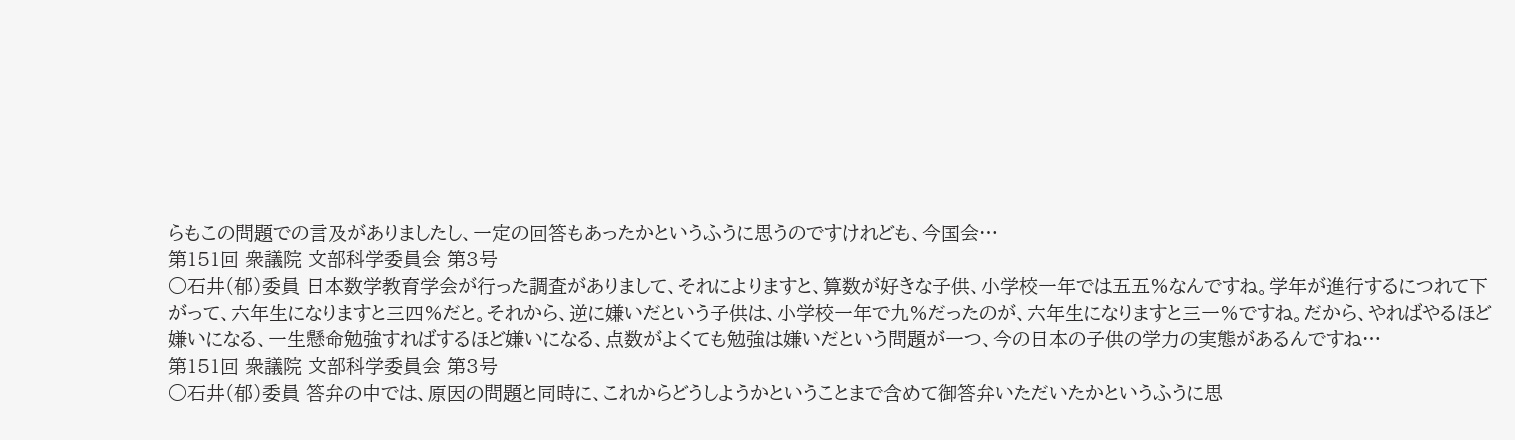らもこの問題での言及がありましたし、一定の回答もあったかというふうに思うのですけれども、今国会…
第151回 衆議院 文部科学委員会 第3号
○石井(郁)委員 日本数学教育学会が行った調査がありまして、それによりますと、算数が好きな子供、小学校一年では五五%なんですね。学年が進行するにつれて下がって、六年生になりますと三四%だと。それから、逆に嫌いだという子供は、小学校一年で九%だったのが、六年生になりますと三一%ですね。だから、やればやるほど嫌いになる、一生懸命勉強すればするほど嫌いになる、点数がよくても勉強は嫌いだという問題が一つ、今の日本の子供の学力の実態があるんですね…
第151回 衆議院 文部科学委員会 第3号
○石井(郁)委員 答弁の中では、原因の問題と同時に、これからどうしようかということまで含めて御答弁いただいたかというふうに思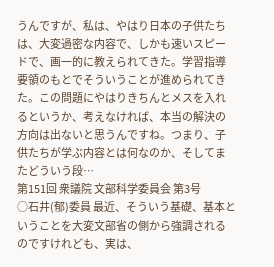うんですが、私は、やはり日本の子供たちは、大変過密な内容で、しかも速いスピードで、画一的に教えられてきた。学習指導要領のもとでそういうことが進められてきた。この問題にやはりきちんとメスを入れるというか、考えなければ、本当の解決の方向は出ないと思うんですね。つまり、子供たちが学ぶ内容とは何なのか、そしてまたどういう段…
第151回 衆議院 文部科学委員会 第3号
○石井(郁)委員 最近、そういう基礎、基本ということを大変文部省の側から強調されるのですけれども、実は、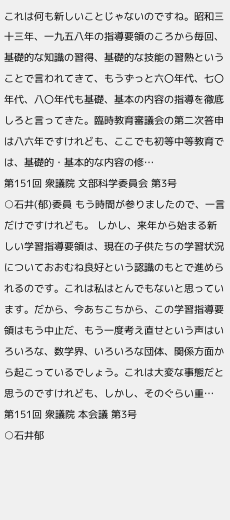これは何も新しいことじゃないのですね。昭和三十三年、一九五八年の指導要領のころから毎回、基礎的な知識の習得、基礎的な技能の習熟ということで言われてきて、もうずっと六〇年代、七〇年代、八〇年代も基礎、基本の内容の指導を徹底しろと言ってきた。臨時教育審議会の第二次答申は八六年ですけれども、ここでも初等中等教育では、基礎的・基本的な内容の修…
第151回 衆議院 文部科学委員会 第3号
○石井(郁)委員 もう時間が参りましたので、一言だけですけれども。 しかし、来年から始まる新しい学習指導要領は、現在の子供たちの学習状況についておおむね良好という認識のもとで進められるのです。これは私はとんでもないと思っています。だから、今あちこちから、この学習指導要領はもう中止だ、もう一度考え直せという声はいろいろな、数学界、いろいろな団体、関係方面から起こっているでしょう。これは大変な事態だと思うのですけれども、しかし、そのぐらい重…
第151回 衆議院 本会議 第3号
○石井郁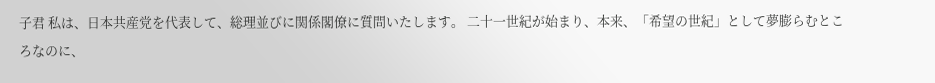子君 私は、日本共産党を代表して、総理並びに関係閣僚に質問いたします。 二十一世紀が始まり、本来、「希望の世紀」として夢膨らむところなのに、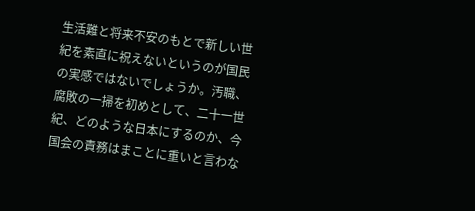生活難と将来不安のもとで新しい世紀を素直に祝えないというのが国民の実感ではないでしょうか。汚職、腐敗の一掃を初めとして、二十一世紀、どのような日本にするのか、今国会の責務はまことに重いと言わな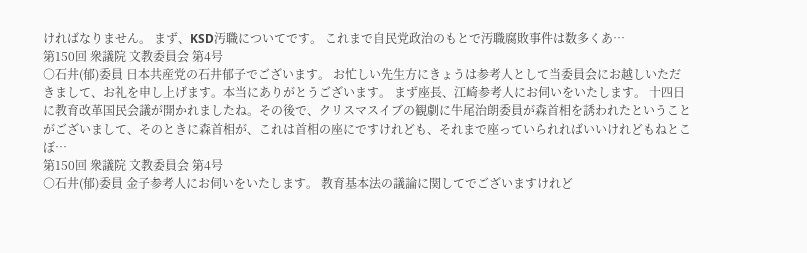ければなりません。 まず、KSD汚職についてです。 これまで自民党政治のもとで汚職腐敗事件は数多くあ…
第150回 衆議院 文教委員会 第4号
○石井(郁)委員 日本共産党の石井郁子でございます。 お忙しい先生方にきょうは参考人として当委員会にお越しいただきまして、お礼を申し上げます。本当にありがとうございます。 まず座長、江崎参考人にお伺いをいたします。 十四日に教育改革国民会議が開かれましたね。その後で、クリスマスイブの観劇に牛尾治朗委員が森首相を誘われたということがございまして、そのときに森首相が、これは首相の座にですけれども、それまで座っていられればいいけれどもねとこぼ…
第150回 衆議院 文教委員会 第4号
○石井(郁)委員 金子参考人にお伺いをいたします。 教育基本法の議論に関してでございますけれど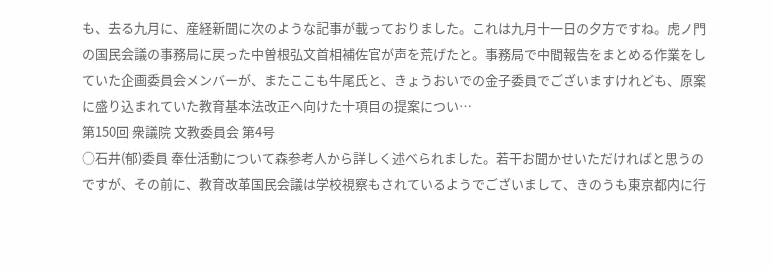も、去る九月に、産経新聞に次のような記事が載っておりました。これは九月十一日の夕方ですね。虎ノ門の国民会議の事務局に戻った中曽根弘文首相補佐官が声を荒げたと。事務局で中間報告をまとめる作業をしていた企画委員会メンバーが、またここも牛尾氏と、きょうおいでの金子委員でございますけれども、原案に盛り込まれていた教育基本法改正へ向けた十項目の提案につい…
第150回 衆議院 文教委員会 第4号
○石井(郁)委員 奉仕活動について森参考人から詳しく述べられました。若干お聞かせいただければと思うのですが、その前に、教育改革国民会議は学校視察もされているようでございまして、きのうも東京都内に行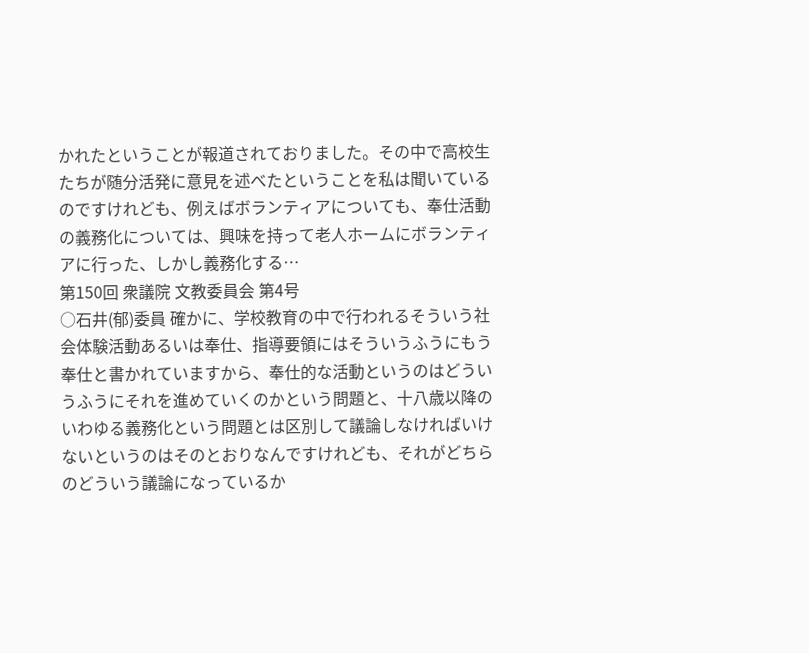かれたということが報道されておりました。その中で高校生たちが随分活発に意見を述べたということを私は聞いているのですけれども、例えばボランティアについても、奉仕活動の義務化については、興味を持って老人ホームにボランティアに行った、しかし義務化する…
第150回 衆議院 文教委員会 第4号
○石井(郁)委員 確かに、学校教育の中で行われるそういう社会体験活動あるいは奉仕、指導要領にはそういうふうにもう奉仕と書かれていますから、奉仕的な活動というのはどういうふうにそれを進めていくのかという問題と、十八歳以降のいわゆる義務化という問題とは区別して議論しなければいけないというのはそのとおりなんですけれども、それがどちらのどういう議論になっているか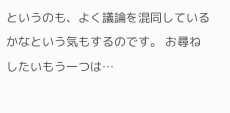というのも、よく議論を混同しているかなという気もするのです。 お尋ねしたいもう一つは…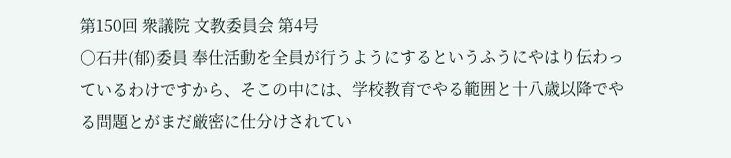第150回 衆議院 文教委員会 第4号
○石井(郁)委員 奉仕活動を全員が行うようにするというふうにやはり伝わっているわけですから、そこの中には、学校教育でやる範囲と十八歳以降でやる問題とがまだ厳密に仕分けされてい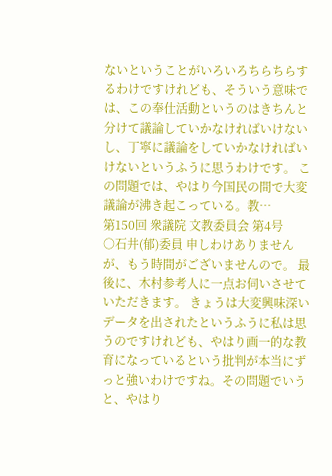ないということがいろいろちらちらするわけですけれども、そういう意味では、この奉仕活動というのはきちんと分けて議論していかなければいけないし、丁寧に議論をしていかなければいけないというふうに思うわけです。 この問題では、やはり今国民の間で大変議論が沸き起こっている。教…
第150回 衆議院 文教委員会 第4号
○石井(郁)委員 申しわけありませんが、もう時間がございませんので。 最後に、木村参考人に一点お伺いさせていただきます。 きょうは大変興味深いデータを出されたというふうに私は思うのですけれども、やはり画一的な教育になっているという批判が本当にずっと強いわけですね。その問題でいうと、やはり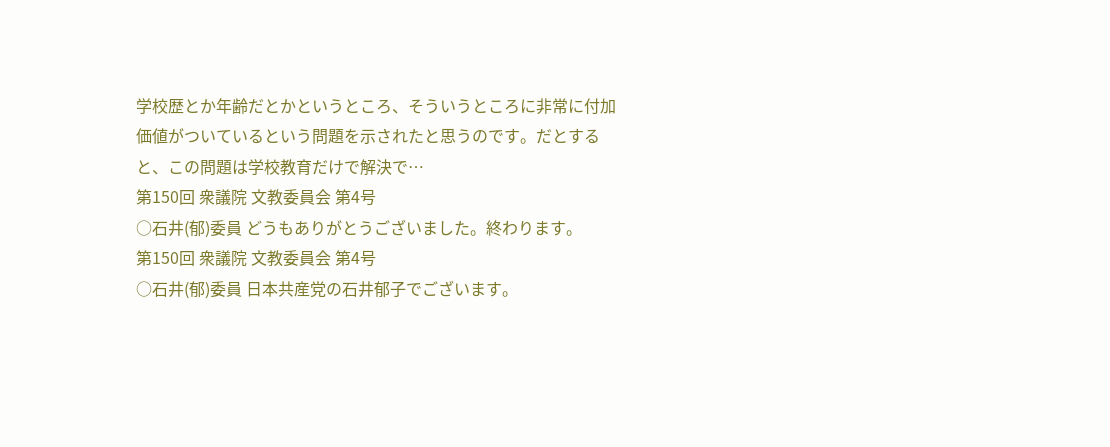学校歴とか年齢だとかというところ、そういうところに非常に付加価値がついているという問題を示されたと思うのです。だとすると、この問題は学校教育だけで解決で…
第150回 衆議院 文教委員会 第4号
○石井(郁)委員 どうもありがとうございました。終わります。
第150回 衆議院 文教委員会 第4号
○石井(郁)委員 日本共産党の石井郁子でございます。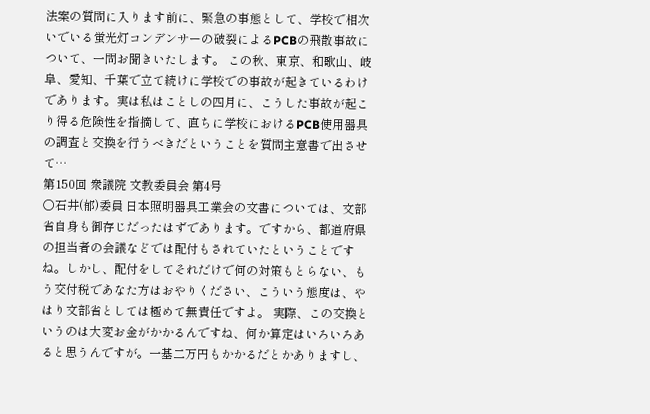法案の質問に入ります前に、緊急の事態として、学校で相次いでいる蛍光灯コンデンサーの破裂によるPCBの飛散事故について、一問お聞きいたします。 この秋、東京、和歌山、岐阜、愛知、千葉で立て続けに学校での事故が起きているわけであります。実は私はことしの四月に、こうした事故が起こり得る危険性を指摘して、直ちに学校におけるPCB使用器具の調査と交換を行うべきだということを質問主意書で出させて…
第150回 衆議院 文教委員会 第4号
○石井(郁)委員 日本照明器具工業会の文書については、文部省自身も御存じだったはずであります。ですから、都道府県の担当者の会議などでは配付もされていたということですね。しかし、配付をしてそれだけで何の対策もとらない、もう交付税であなた方はおやりください、こういう態度は、やはり文部省としては極めて無責任ですよ。 実際、この交換というのは大変お金がかかるんですね、何か算定はいろいろあると思うんですが。一基二万円もかかるだとかありますし、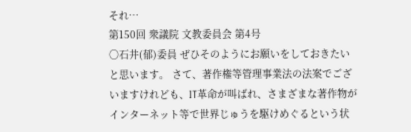それ…
第150回 衆議院 文教委員会 第4号
○石井(郁)委員 ぜひそのようにお願いをしておきたいと思います。 さて、著作権等管理事業法の法案でございますけれども、IT革命が叫ばれ、さまざまな著作物がインターネット等で世界じゅうを駆けめぐるという状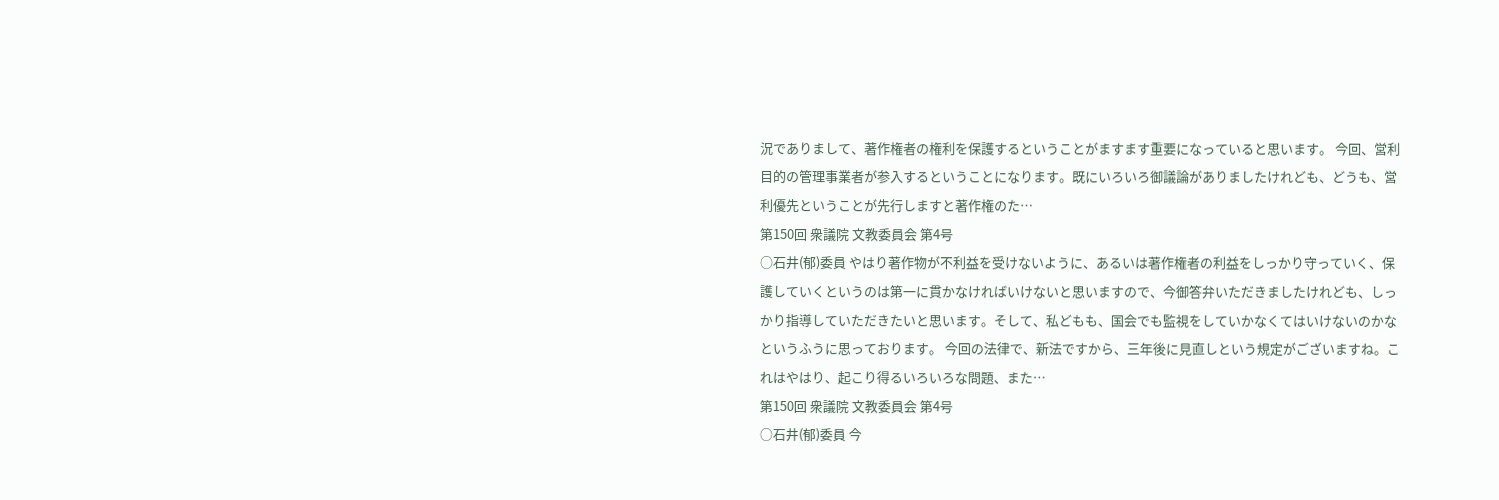況でありまして、著作権者の権利を保護するということがますます重要になっていると思います。 今回、営利目的の管理事業者が参入するということになります。既にいろいろ御議論がありましたけれども、どうも、営利優先ということが先行しますと著作権のた…
第150回 衆議院 文教委員会 第4号
○石井(郁)委員 やはり著作物が不利益を受けないように、あるいは著作権者の利益をしっかり守っていく、保護していくというのは第一に貫かなければいけないと思いますので、今御答弁いただきましたけれども、しっかり指導していただきたいと思います。そして、私どもも、国会でも監視をしていかなくてはいけないのかなというふうに思っております。 今回の法律で、新法ですから、三年後に見直しという規定がございますね。これはやはり、起こり得るいろいろな問題、また…
第150回 衆議院 文教委員会 第4号
○石井(郁)委員 今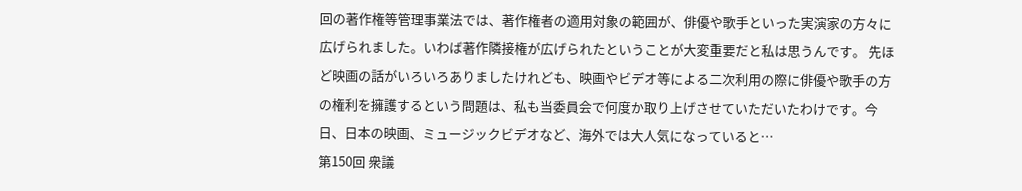回の著作権等管理事業法では、著作権者の適用対象の範囲が、俳優や歌手といった実演家の方々に広げられました。いわば著作隣接権が広げられたということが大変重要だと私は思うんです。 先ほど映画の話がいろいろありましたけれども、映画やビデオ等による二次利用の際に俳優や歌手の方の権利を擁護するという問題は、私も当委員会で何度か取り上げさせていただいたわけです。今日、日本の映画、ミュージックビデオなど、海外では大人気になっていると…
第150回 衆議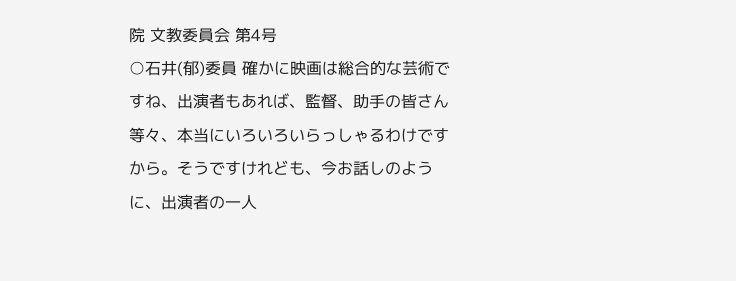院 文教委員会 第4号
○石井(郁)委員 確かに映画は総合的な芸術ですね、出演者もあれば、監督、助手の皆さん等々、本当にいろいろいらっしゃるわけですから。そうですけれども、今お話しのように、出演者の一人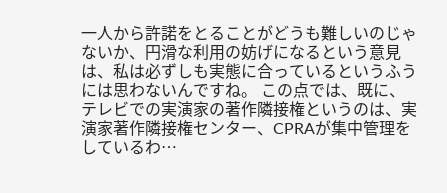一人から許諾をとることがどうも難しいのじゃないか、円滑な利用の妨げになるという意見は、私は必ずしも実態に合っているというふうには思わないんですね。 この点では、既に、テレビでの実演家の著作隣接権というのは、実演家著作隣接権センター、CPRAが集中管理をしているわ…